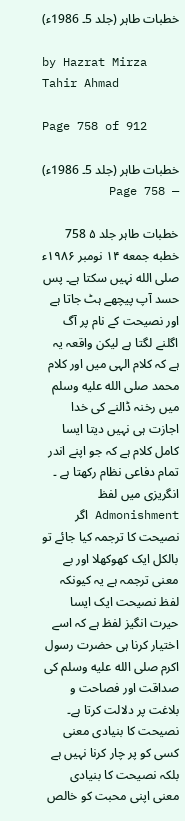خطبات طاہر (جلد 5۔ 1986ء)

by Hazrat Mirza Tahir Ahmad

Page 758 of 912

خطبات طاہر (جلد 5۔ 1986ء) — Page 758

خطبات طاہر جلد ۵ 758 خطبه جمعه ۱۴ نومبر ۱۹۸۶ء صلى الله نہیں سکتا ہے۔ پس حسد آپ پیچھے ہٹ جاتا ہے اور نصیحت کے نام پر آگ اگلنے لگتا ہے لیکن واقعہ یہ ہے کہ کلام الہی میں اور کلام محمد صلى الله عليه وسلم میں رخنہ ڈالنے کی خدا اجازت ہی نہیں دیتا ایسا کامل کلام ہے کہ جو اپنے اندر تمام دفاعی نظام رکھتا ہے ۔ انگریزی میں لفظ Admonishment اگر نصیحت کا ترجمہ کیا جائے تو بالکل ایک کھوکھلا اور بے معنی ترجمہ ہے یہ کیونکہ لفظ نصیحت ایک ایسا حیرت انگیز لفظ ہے کہ اسے اختیار کرنا ہی حضرت رسول اکرم صلى الله عليه وسلم کی صداقت اور فصاحت و بلاغت پر دلالت کرتا ہے۔ نصیحت کا بنیادی معنی کسی کو پر چار کرنا نہیں ہے بلکہ نصیحت کا بنیادی معنی اپنی محبت کو خالص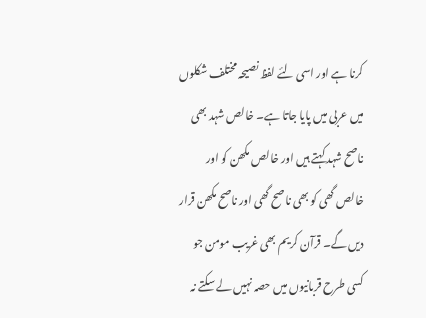کرنا ہے اور اسی لئے لفظ نصیحہ مختلف شکلوں میں عربی میں پایا جاتا ہے۔ خالص شہد بھی ناصح شہد کہتے ہیں اور خالص مکھن کو اور خالص گھی کو بھی ناصح گھی اور ناصح مکھن قرار دیں گے۔ قرآن کریم بھی غریب مومن جو کسی طرح قربانیوں میں حصہ نہیں لے سکتے نہ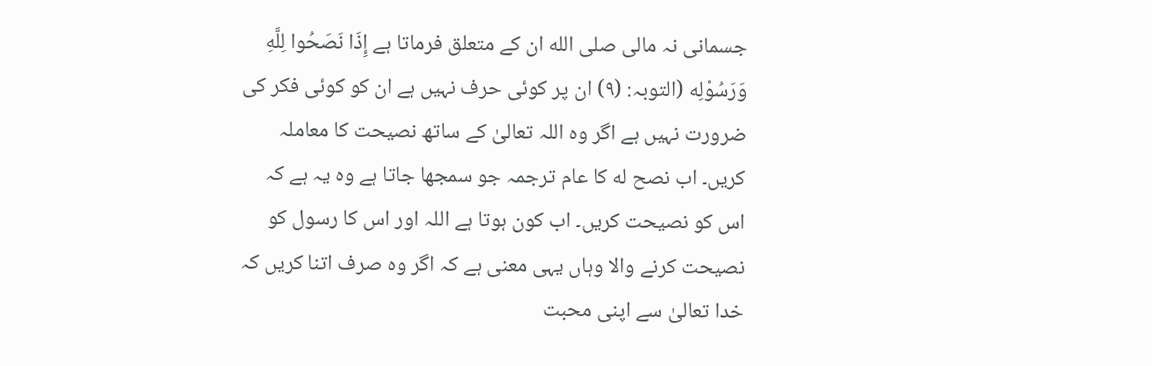جسمانی نہ مالی صلى الله ان کے متعلق فرماتا ہے إِذَا نَصَحُوا لِلَّهِ وَرَسُوْلِه (التوبہ: (۹) ان پر کوئی حرف نہیں ہے ان کو کوئی فکر کی ضرورت نہیں ہے اگر وہ اللہ تعالیٰ کے ساتھ نصیحت کا معاملہ کریں۔ اب نصح له کا عام ترجمہ جو سمجھا جاتا ہے وہ یہ ہے کہ اس کو نصیحت کریں۔ اب کون ہوتا ہے اللہ اور اس کا رسول کو نصیحت کرنے والا وہاں یہی معنی ہے کہ اگر وہ صرف اتنا کریں کہ خدا تعالیٰ سے اپنی محبت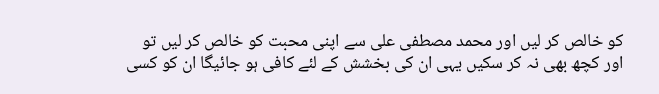کو خالص کر لیں اور محمد مصطفی علی سے اپنی محبت کو خالص کر لیں تو اور کچھ بھی نہ کر سکیں یہی ان کی بخشش کے لئے کافی ہو جائیگا ان کو کسی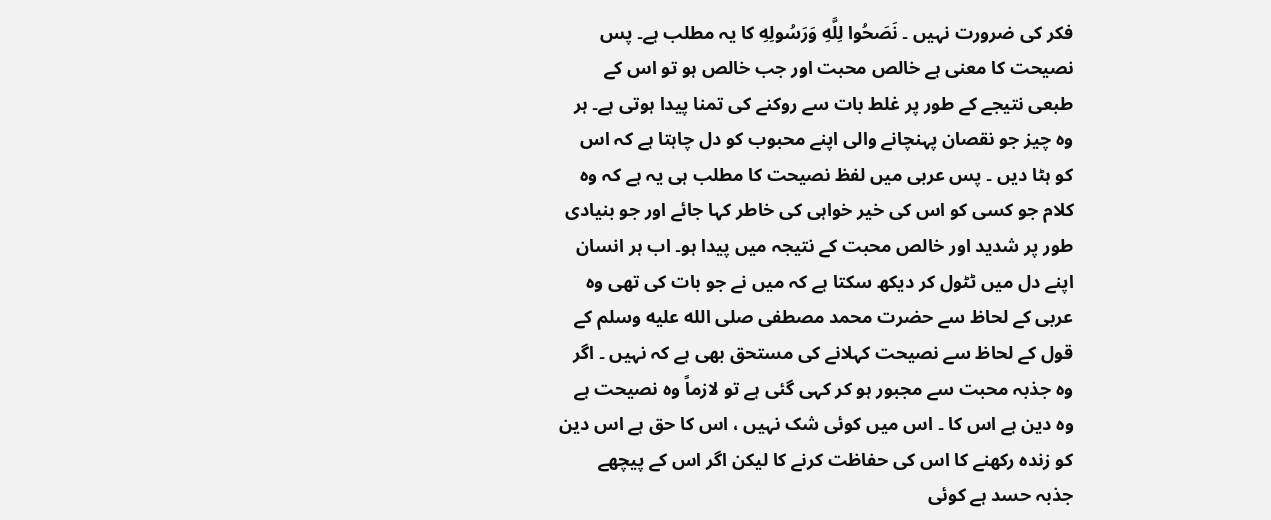فکر کی ضرورت نہیں ۔ نَصَحُوا لِلَّهِ وَرَسُولِهِ کا یہ مطلب ہے۔ پس نصیحت کا معنی ہے خالص محبت اور جب خالص ہو تو اس کے طبعی نتیجے کے طور پر غلط بات سے روکنے کی تمنا پیدا ہوتی ہے۔ ہر وہ چیز جو نقصان پہنچانے والی اپنے محبوب کو دل چاہتا ہے کہ اس کو ہٹا دیں ۔ پس عربی میں لفظ نصیحت کا مطلب ہی یہ ہے کہ وہ کلام جو کسی کو اس کی خیر خواہی کی خاطر کہا جائے اور جو بنیادی طور پر شدید اور خالص محبت کے نتیجہ میں پیدا ہو۔ اب ہر انسان اپنے دل میں ٹٹول کر دیکھ سکتا ہے کہ میں نے جو بات کی تھی وہ عربی کے لحاظ سے حضرت محمد مصطفی صلى الله عليه وسلم کے قول کے لحاظ سے نصیحت کہلانے کی مستحق بھی ہے کہ نہیں ۔ اگر وہ جذبہ محبت سے مجبور ہو کر کہی گئی ہے تو لازماً وہ نصیحت ہے وہ دین ہے اس کا ۔ اس میں کوئی شک نہیں ، اس کا حق ہے اس دین کو زندہ رکھنے کا اس کی حفاظت کرنے کا لیکن اگر اس کے پیچھے جذبہ حسد ہے کوئی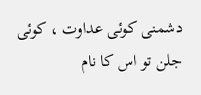دشمنی کوئی عداوت ، کوئی جلن تو اس کا نام